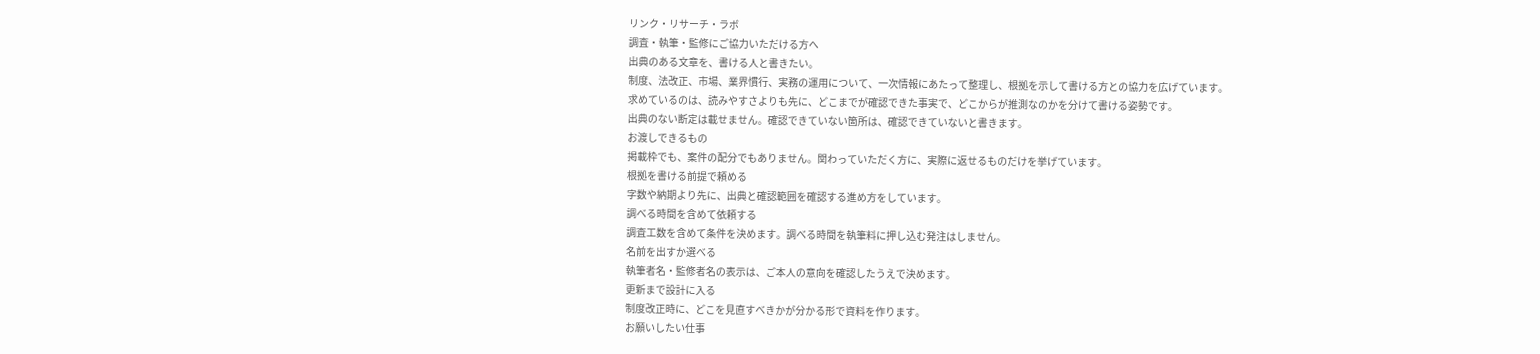リンク・リサーチ・ラボ
調査・執筆・監修にご協力いただける方へ
出典のある文章を、書ける人と書きたい。
制度、法改正、市場、業界慣行、実務の運用について、一次情報にあたって整理し、根拠を示して書ける方との協力を広げています。
求めているのは、読みやすさよりも先に、どこまでが確認できた事実で、どこからが推測なのかを分けて書ける姿勢です。
出典のない断定は載せません。確認できていない箇所は、確認できていないと書きます。
お渡しできるもの
掲載枠でも、案件の配分でもありません。関わっていただく方に、実際に返せるものだけを挙げています。
根拠を書ける前提で頼める
字数や納期より先に、出典と確認範囲を確認する進め方をしています。
調べる時間を含めて依頼する
調査工数を含めて条件を決めます。調べる時間を執筆料に押し込む発注はしません。
名前を出すか選べる
執筆者名・監修者名の表示は、ご本人の意向を確認したうえで決めます。
更新まで設計に入る
制度改正時に、どこを見直すべきかが分かる形で資料を作ります。
お願いしたい仕事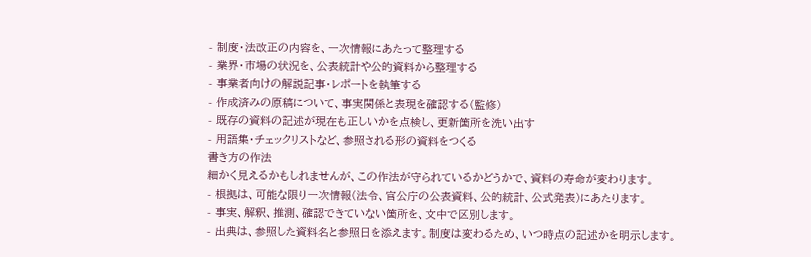- 制度・法改正の内容を、一次情報にあたって整理する
- 業界・市場の状況を、公表統計や公的資料から整理する
- 事業者向けの解説記事・レポートを執筆する
- 作成済みの原稿について、事実関係と表現を確認する(監修)
- 既存の資料の記述が現在も正しいかを点検し、更新箇所を洗い出す
- 用語集・チェックリストなど、参照される形の資料をつくる
書き方の作法
細かく見えるかもしれませんが、この作法が守られているかどうかで、資料の寿命が変わります。
- 根拠は、可能な限り一次情報(法令、官公庁の公表資料、公的統計、公式発表)にあたります。
- 事実、解釈、推測、確認できていない箇所を、文中で区別します。
- 出典は、参照した資料名と参照日を添えます。制度は変わるため、いつ時点の記述かを明示します。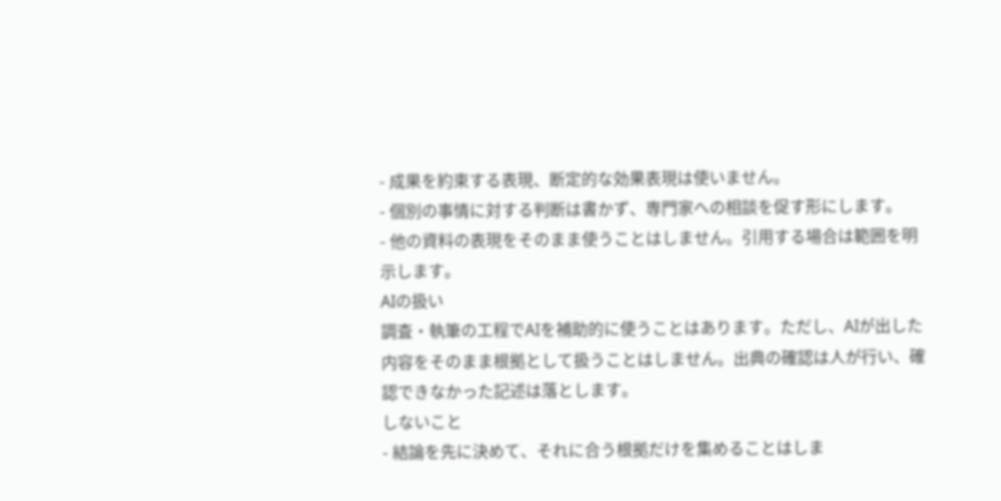- 成果を約束する表現、断定的な効果表現は使いません。
- 個別の事情に対する判断は書かず、専門家への相談を促す形にします。
- 他の資料の表現をそのまま使うことはしません。引用する場合は範囲を明示します。
AIの扱い
調査・執筆の工程でAIを補助的に使うことはあります。ただし、AIが出した内容をそのまま根拠として扱うことはしません。出典の確認は人が行い、確認できなかった記述は落とします。
しないこと
- 結論を先に決めて、それに合う根拠だけを集めることはしま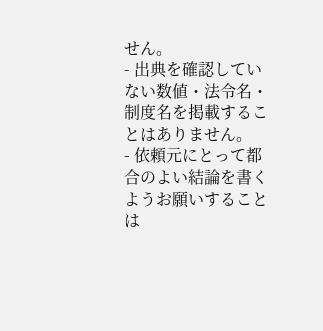せん。
- 出典を確認していない数値・法令名・制度名を掲載することはありません。
- 依頼元にとって都合のよい結論を書くようお願いすることは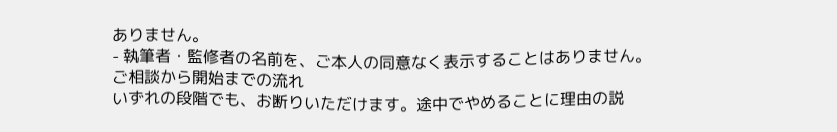ありません。
- 執筆者・監修者の名前を、ご本人の同意なく表示することはありません。
ご相談から開始までの流れ
いずれの段階でも、お断りいただけます。途中でやめることに理由の説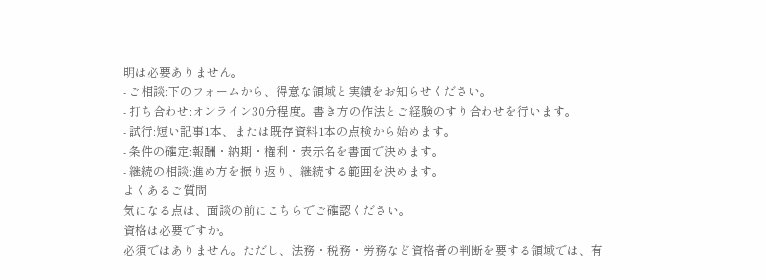明は必要ありません。
- ご相談:下のフォームから、得意な領域と実績をお知らせください。
- 打ち合わせ:オンライン30分程度。書き方の作法とご経験のすり合わせを行います。
- 試行:短い記事1本、または既存資料1本の点検から始めます。
- 条件の確定:報酬・納期・権利・表示名を書面で決めます。
- 継続の相談:進め方を振り返り、継続する範囲を決めます。
よくあるご質問
気になる点は、面談の前にこちらでご確認ください。
資格は必要ですか。
必須ではありません。ただし、法務・税務・労務など資格者の判断を要する領域では、有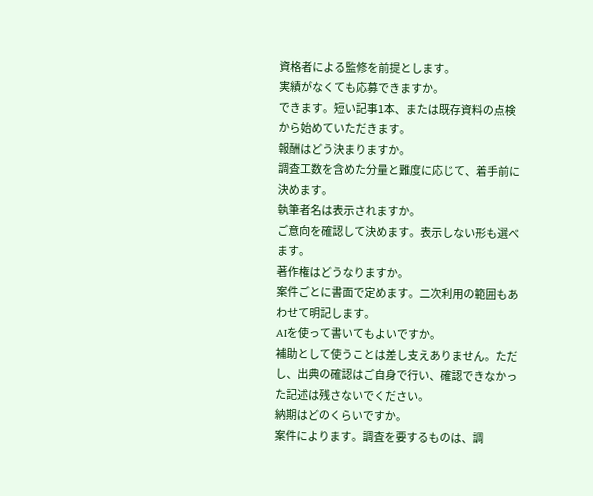資格者による監修を前提とします。
実績がなくても応募できますか。
できます。短い記事1本、または既存資料の点検から始めていただきます。
報酬はどう決まりますか。
調査工数を含めた分量と難度に応じて、着手前に決めます。
執筆者名は表示されますか。
ご意向を確認して決めます。表示しない形も選べます。
著作権はどうなりますか。
案件ごとに書面で定めます。二次利用の範囲もあわせて明記します。
AIを使って書いてもよいですか。
補助として使うことは差し支えありません。ただし、出典の確認はご自身で行い、確認できなかった記述は残さないでください。
納期はどのくらいですか。
案件によります。調査を要するものは、調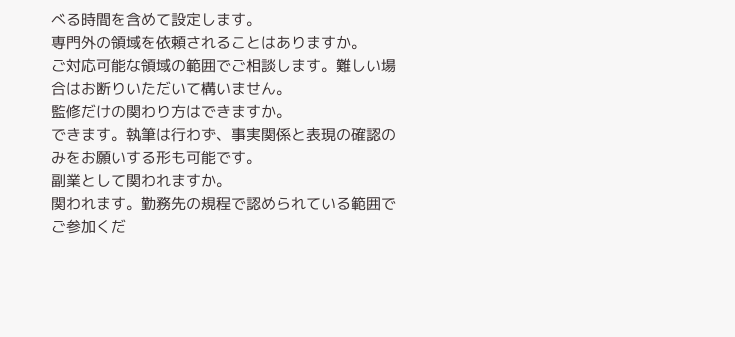べる時間を含めて設定します。
専門外の領域を依頼されることはありますか。
ご対応可能な領域の範囲でご相談します。難しい場合はお断りいただいて構いません。
監修だけの関わり方はできますか。
できます。執筆は行わず、事実関係と表現の確認のみをお願いする形も可能です。
副業として関われますか。
関われます。勤務先の規程で認められている範囲でご参加くだ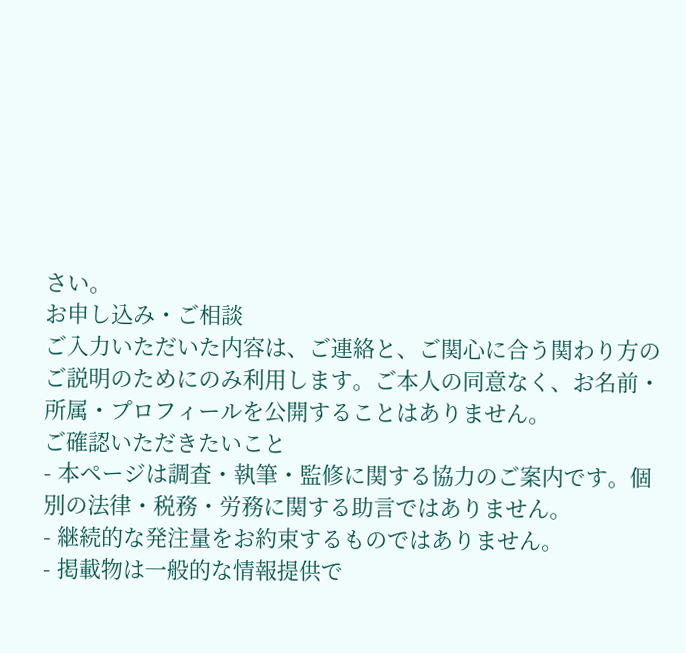さい。
お申し込み・ご相談
ご入力いただいた内容は、ご連絡と、ご関心に合う関わり方のご説明のためにのみ利用します。ご本人の同意なく、お名前・所属・プロフィールを公開することはありません。
ご確認いただきたいこと
- 本ページは調査・執筆・監修に関する協力のご案内です。個別の法律・税務・労務に関する助言ではありません。
- 継続的な発注量をお約束するものではありません。
- 掲載物は一般的な情報提供で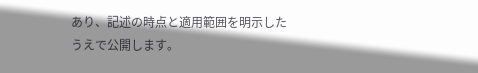あり、記述の時点と適用範囲を明示したうえで公開します。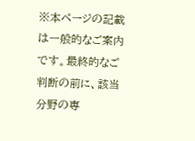※本ページの記載は一般的なご案内です。最終的なご判断の前に、該当分野の専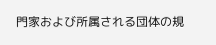門家および所属される団体の規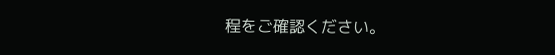程をご確認ください。